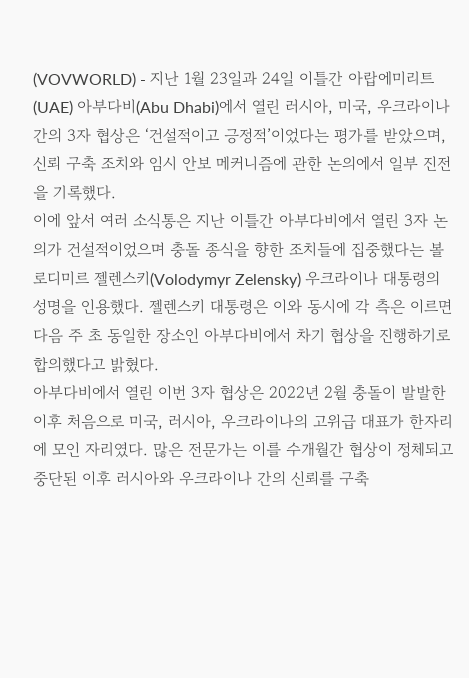(VOVWORLD) - 지난 1월 23일과 24일 이틀간 아랍에미리트(UAE) 아부다비(Abu Dhabi)에서 열린 러시아, 미국, 우크라이나 간의 3자 협상은 ‘건설적이고 긍정적’이었다는 평가를 받았으며, 신뢰 구축 조치와 임시 안보 메커니즘에 관한 논의에서 일부 진전을 기록했다.
이에 앞서 여러 소식통은 지난 이틀간 아부다비에서 열린 3자 논의가 건설적이었으며 충돌 종식을 향한 조치들에 집중했다는 볼로디미르 젤렌스키(Volodymyr Zelensky) 우크라이나 대통령의 성명을 인용했다. 젤렌스키 대통령은 이와 동시에 각 측은 이르면 다음 주 초 동일한 장소인 아부다비에서 차기 협상을 진행하기로 합의했다고 밝혔다.
아부다비에서 열린 이번 3자 협상은 2022년 2월 충돌이 발발한 이후 처음으로 미국, 러시아, 우크라이나의 고위급 대표가 한자리에 모인 자리였다. 많은 전문가는 이를 수개월간 협상이 정체되고 중단된 이후 러시아와 우크라이나 간의 신뢰를 구축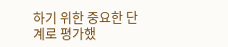하기 위한 중요한 단계로 평가했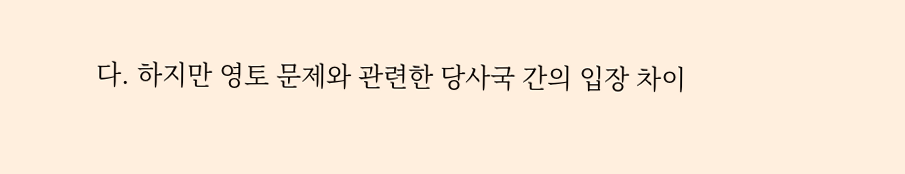다. 하지만 영토 문제와 관련한 당사국 간의 입장 차이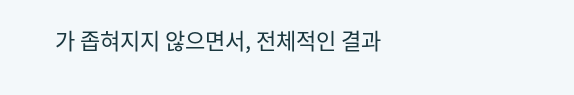가 좁혀지지 않으면서, 전체적인 결과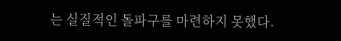는 실질적인 돌파구를 마련하지 못했다.